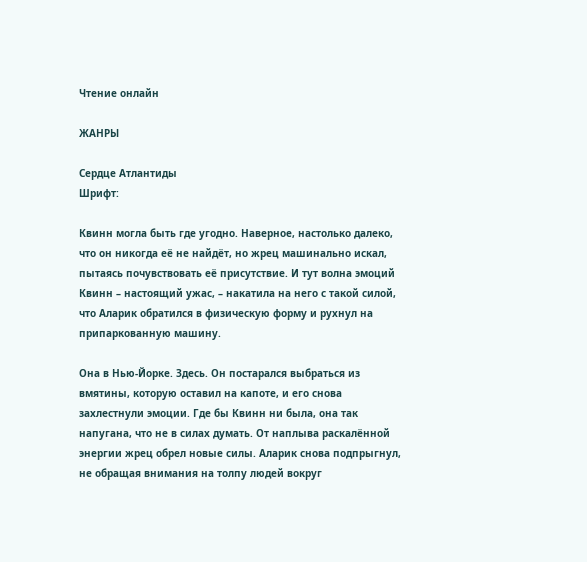Чтение онлайн

ЖАНРЫ

Сердце Атлантиды
Шрифт:

Квинн могла быть где угодно. Наверное, настолько далеко, что он никогда её не найдёт, но жрец машинально искал, пытаясь почувствовать её присутствие. И тут волна эмоций Квинн – настоящий ужас, – накатила на него с такой силой, что Аларик обратился в физическую форму и рухнул на припаркованную машину.

Она в Нью-Йорке. Здесь. Он постарался выбраться из вмятины, которую оставил на капоте, и его снова захлестнули эмоции. Где бы Квинн ни была, она так напугана, что не в силах думать. От наплыва раскалённой энергии жрец обрел новые силы. Аларик снова подпрыгнул, не обращая внимания на толпу людей вокруг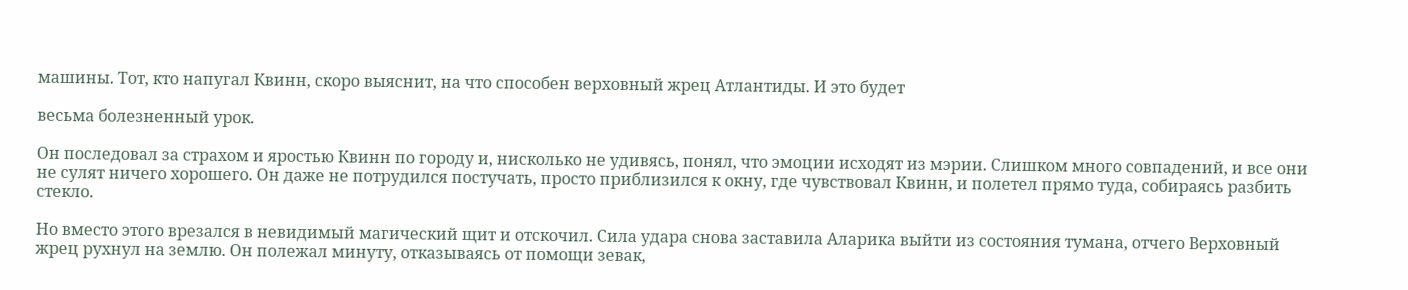машины. Тот, кто напугал Квинн, скоро выяснит, на что способен верховный жрец Атлантиды. И это будет

весьма болезненный урок.

Он последовал за страхом и яростью Квинн по городу и, нисколько не удивясь, понял, что эмоции исходят из мэрии. Слишком много совпадений, и все они не сулят ничего хорошего. Он даже не потрудился постучать, просто приблизился к окну, где чувствовал Квинн, и полетел прямо туда, собираясь разбить стекло.

Но вместо этого врезался в невидимый магический щит и отскочил. Сила удара снова заставила Аларика выйти из состояния тумана, отчего Верховный жрец рухнул на землю. Он полежал минуту, отказываясь от помощи зевак,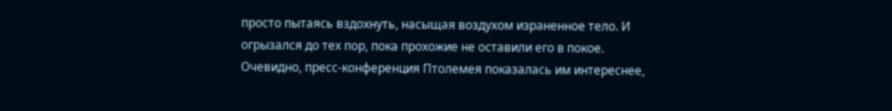просто пытаясь вздохнуть, насыщая воздухом израненное тело. И огрызался до тех пор, пока прохожие не оставили его в покое. Очевидно, пресс-конференция Птолемея показалась им интереснее,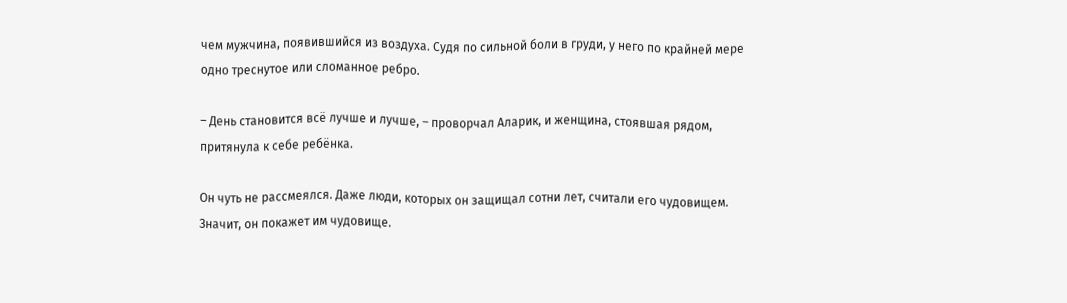чем мужчина, появившийся из воздуха. Судя по сильной боли в груди, у него по крайней мере одно треснутое или сломанное ребро.

– День становится всё лучше и лучше, – проворчал Аларик, и женщина, стоявшая рядом, притянула к себе ребёнка.

Он чуть не рассмеялся. Даже люди, которых он защищал сотни лет, считали его чудовищем. Значит, он покажет им чудовище.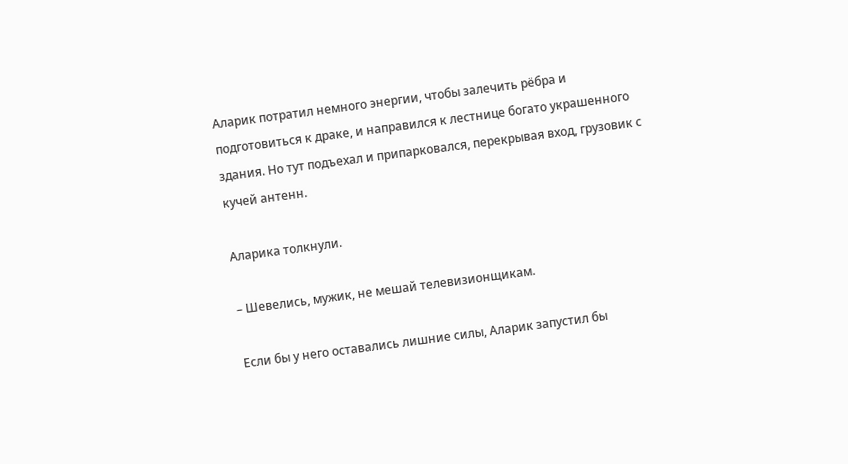Аларик потратил немного энергии, чтобы залечить рёбра и подготовиться к драке, и направился к лестнице богато украшенного здания. Но тут подъехал и припарковался, перекрывая вход, грузовик с кучей антенн.

Аларика толкнули.

– Шевелись, мужик, не мешай телевизионщикам.

Если бы у него оставались лишние силы, Аларик запустил бы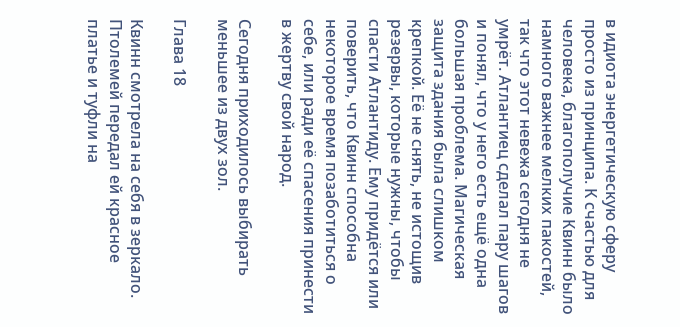в идиота энергетическую сферу просто из принципа. К счастью для человека, благополучие Квинн было намного важнее мелких пакостей, так что этот невежа сегодня не умрёт. Атлантиец сделал пару шагов и понял, что у него есть ещё одна большая проблема. Магическая защита здания была слишком крепкой. Её не снять, не истощив резервы, которые нужны, чтобы спасти Атлантиду. Ему придётся или поверить, что Квинн способна некоторое время позаботиться о себе, или ради её спасения принести в жертву свой народ.

Сегодня приходилось выбирать меньшее из двух зол.

Глава 18

Квинн смотрела на себя в зеркало. Птолемей передал ей красное платье и туфли на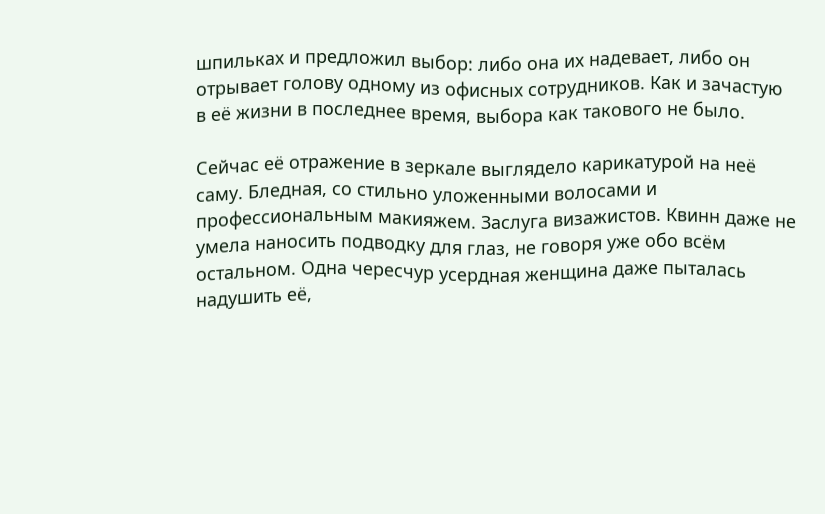шпильках и предложил выбор: либо она их надевает, либо он отрывает голову одному из офисных сотрудников. Как и зачастую в её жизни в последнее время, выбора как такового не было.

Сейчас её отражение в зеркале выглядело карикатурой на неё саму. Бледная, со стильно уложенными волосами и профессиональным макияжем. Заслуга визажистов. Квинн даже не умела наносить подводку для глаз, не говоря уже обо всём остальном. Одна чересчур усердная женщина даже пыталась надушить её,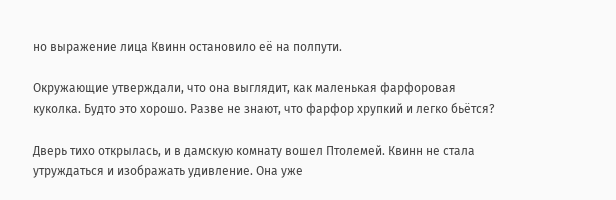но выражение лица Квинн остановило её на полпути.

Окружающие утверждали, что она выглядит, как маленькая фарфоровая куколка. Будто это хорошо. Разве не знают, что фарфор хрупкий и легко бьётся?

Дверь тихо открылась, и в дамскую комнату вошел Птолемей. Квинн не стала утруждаться и изображать удивление. Она уже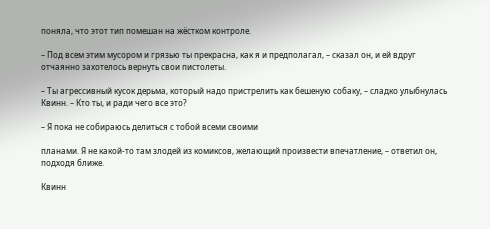поняла, что этот тип помешан на жёстком контроле.

– Под всем этим мусором и грязью ты прекрасна, как я и предполагал, – сказал он, и ей вдруг отчаянно захотелось вернуть свои пистолеты.

– Ты агрессивный кусок дерьма, который надо пристрелить как бешеную собаку, – сладко улыбнулась Квинн. – Кто ты, и ради чего все это?

– Я пока не собираюсь делиться с тобой всеми своими

планами. Я не какой-то там злодей из комиксов, желающий произвести впечатление, – ответил он, подходя ближе.

Квинн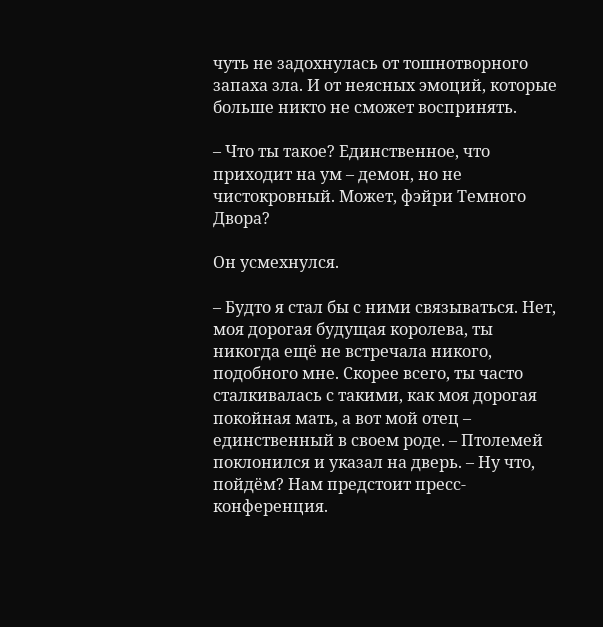чуть не задохнулась от тошнотворного запаха зла. И от неясных эмоций, которые больше никто не сможет воспринять.

– Что ты такое? Единственное, что приходит на ум – демон, но не чистокровный. Может, фэйри Темного Двора?

Он усмехнулся.

– Будто я стал бы с ними связываться. Нет, моя дорогая будущая королева, ты никогда ещё не встречала никого, подобного мне. Скорее всего, ты часто сталкивалась с такими, как моя дорогая покойная мать, а вот мой отец – единственный в своем роде. – Птолемей поклонился и указал на дверь. – Ну что, пойдём? Нам предстоит пресс-конференция.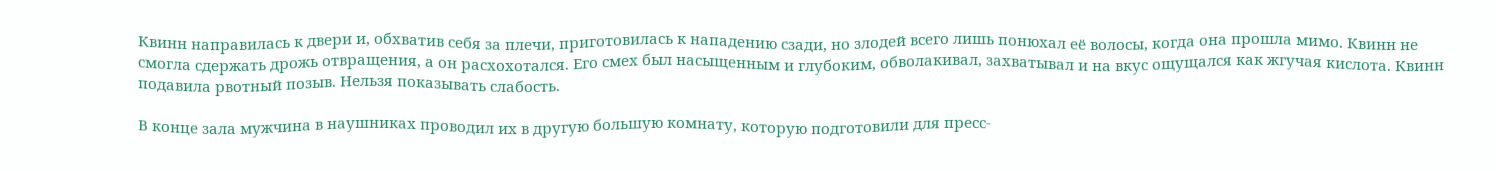Квинн направилась к двери и, обхватив себя за плечи, приготовилась к нападению сзади, но злодей всего лишь понюхал её волосы, когда она прошла мимо. Квинн не смогла сдержать дрожь отвращения, а он расхохотался. Его смех был насыщенным и глубоким, обволакивал, захватывал и на вкус ощущался как жгучая кислота. Квинн подавила рвотный позыв. Нельзя показывать слабость.

В конце зала мужчина в наушниках проводил их в другую большую комнату, которую подготовили для пресс-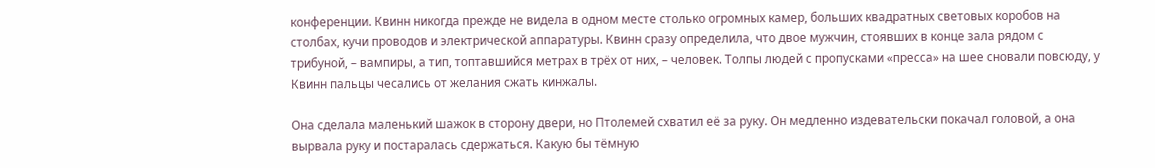конференции. Квинн никогда прежде не видела в одном месте столько огромных камер, больших квадратных световых коробов на столбах, кучи проводов и электрической аппаратуры. Квинн сразу определила, что двое мужчин, стоявших в конце зала рядом с трибуной, – вампиры, а тип, топтавшийся метрах в трёх от них, – человек. Толпы людей с пропусками «пресса» на шее сновали повсюду, у Квинн пальцы чесались от желания сжать кинжалы.

Она сделала маленький шажок в сторону двери, но Птолемей схватил её за руку. Он медленно издевательски покачал головой, а она вырвала руку и постаралась сдержаться. Какую бы тёмную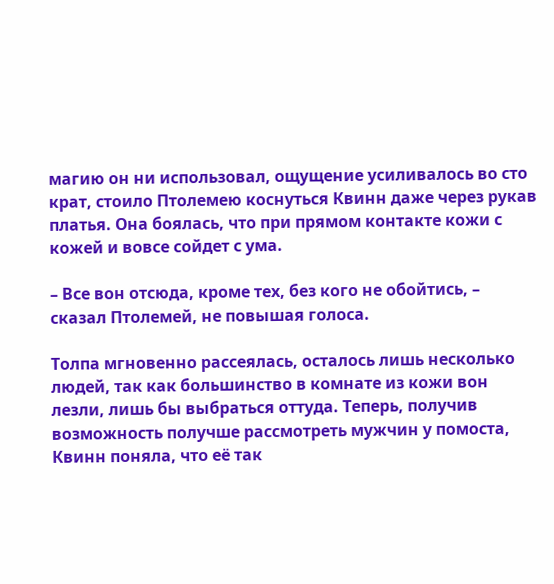магию он ни использовал, ощущение усиливалось во сто крат, стоило Птолемею коснуться Квинн даже через рукав платья. Она боялась, что при прямом контакте кожи с кожей и вовсе сойдет с ума.

– Все вон отсюда, кроме тех, без кого не обойтись, – сказал Птолемей, не повышая голоса.

Толпа мгновенно рассеялась, осталось лишь несколько людей, так как большинство в комнате из кожи вон лезли, лишь бы выбраться оттуда. Теперь, получив возможность получше рассмотреть мужчин у помоста, Квинн поняла, что её так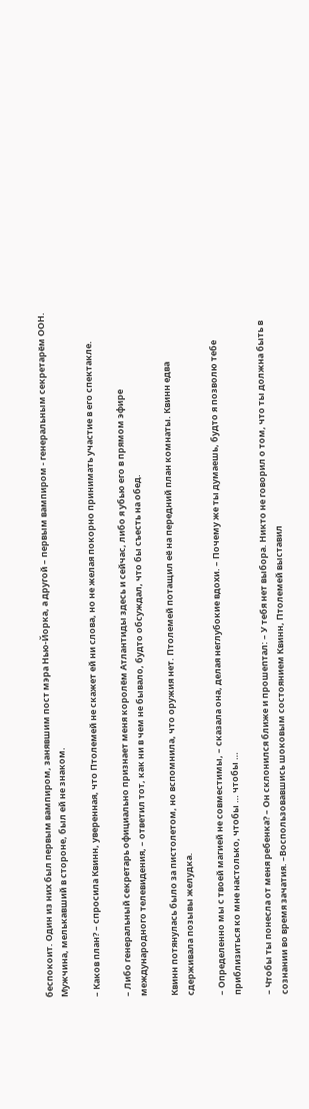беспокоит. Один из них был первым вампиром, занявшим пост мэра Нью-Йорка, а другой – первым вампиром - генеральным секретарём ООН. Мужчина, мелькавший в стороне, был ей не знаком.

– Каков план? – спросила Квинн, уверенная, что Птолемей не скажет ей ни слова, но не желая покорно принимать участие в его спектакле.

– Либо генеральный секретарь официально признает меня королём Атлантиды здесь и сейчас, либо я убью его в прямом эфире международного телевидения, – ответил тот, как ни в чем не бывало, будто обсуждал, что бы съесть на обед.

Квинн потянулась было за пистолетом, но вспомнила, что оружия нет. Птолемей потащил её на передний план комнаты. Квинн едва сдерживала позывы желудка.

– Определенно мы с твоей магией не совместимы, – сказала она, делая неглубокие вдохи. – Почему же ты думаешь, будто я позволю тебе приблизиться ко мне настолько, чтобы … чтобы …

– Чтобы ты понесла от меня ребенка? – Он склонился ближе и прошептал: – У тебя нет выбора. Никто не говорил о том, что ты должна быть в сознании во время зачатия. –Воспользовавшись шоковым состоянием Квинн, Птолемей выставил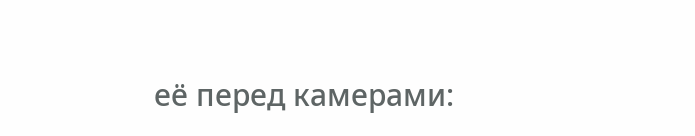её перед камерами: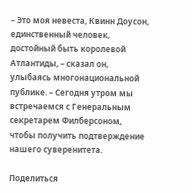– Это моя невеста, Квинн Доусон, единственный человек, достойный быть королевой Атлантиды, – сказал он, улыбаясь многонациональной публике. – Сегодня утром мы встречаемся с Генеральным секретарем Филберсоном, чтобы получить подтверждение нашего суверенитета.

Поделиться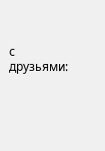с друзьями: